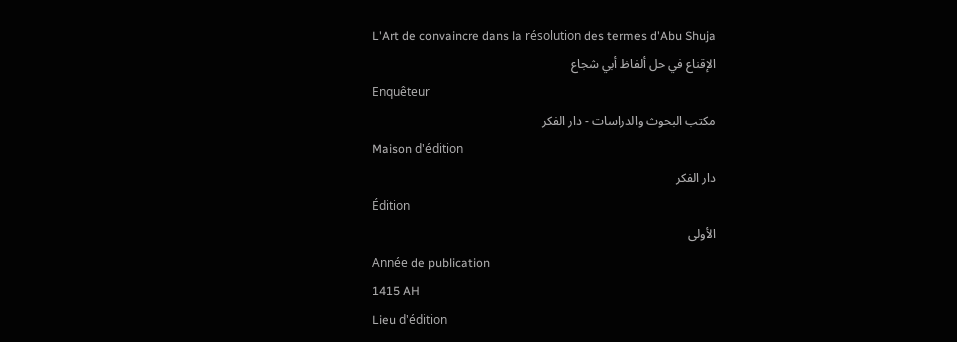L'Art de convaincre dans la résolution des termes d'Abu Shuja
الإقناع في حل ألفاظ أبي شجاع
Enquêteur
مكتب البحوث والدراسات - دار الفكر
Maison d'édition
دار الفكر
Édition
الأولى
Année de publication
1415 AH
Lieu d'édition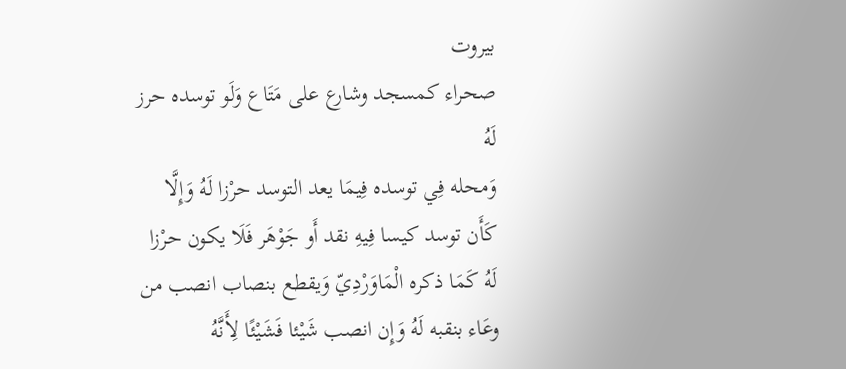بيروت
صحراء كمسجد وشارع على مَتَاع وَلَو توسده حرز لَهُ
وَمحله فِي توسده فِيمَا يعد التوسد حرْزا لَهُ وَإِلَّا كَأَن توسد كيسا فِيهِ نقد أَو جَوْهَر فَلَا يكون حرْزا لَهُ كَمَا ذكره الْمَاوَرْدِيّ وَيقطع بنصاب انصب من وعَاء بنقبه لَهُ وَإِن انصب شَيْئا فَشَيْئًا لِأَنَّهُ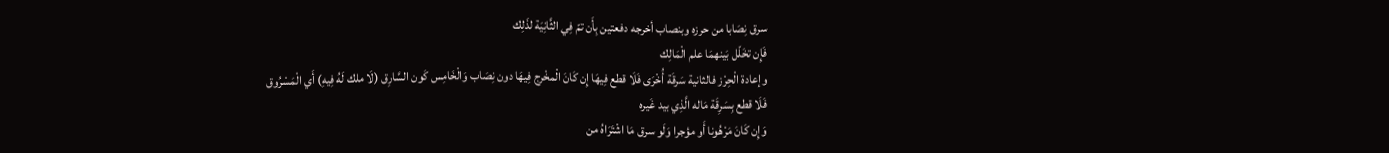سرق نِصَابا من حرزه وبنصاب أخرجه دفعتين بِأَن تمّ فِي الثَّانِيَة لذَلِك
فَإِن تخَلّل بَينهمَا علم الْمَالِك
وإعادة الْحِرْز فالثانية سَرقَة أُخْرَى فَلَا قطع فِيهَا إِن كَانَ الْمخْرج فِيهَا دون نِصَاب وَالْخَامِس كَون السَّارِق (لَا ملك لَهُ فِيهِ) أَي الْمَسْرُوق
فَلَا قطع بِسَرِقَة مَاله الَّذِي بيد غَيره
وَإِن كَانَ مَرْهُونا أَو مؤجرا وَلَو سرق مَا اشْتَرَاهُ من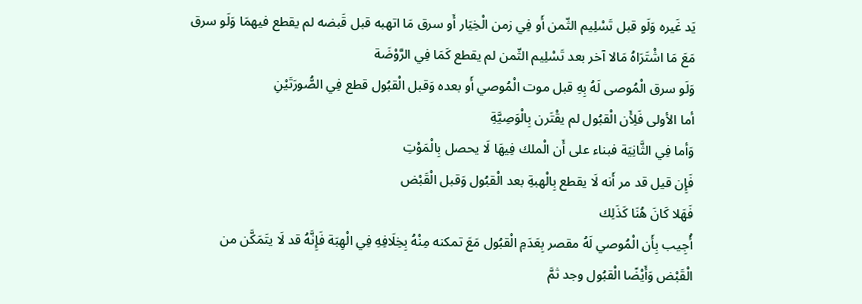يَد غَيره وَلَو قبل تَسْلِيم الثّمن أَو فِي زمن الْخِيَار أَو سرق مَا اتهبه قبل قَبضه لم يقطع فيهمَا وَلَو سرق مَعَ مَا اشْتَرَاهُ مَالا آخر بعد تَسْلِيم الثّمن لم يقطع كَمَا فِي الرَّوْضَة
وَلَو سرق الْمُوصى لَهُ بِهِ قبل موت الْمُوصي أَو بعده وَقبل الْقبُول قطع فِي الصُّورَتَيْنِ
أما الأولى فَلِأَن الْقبُول لم يقْتَرن بِالْوَصِيَّةِ
وَأما فِي الثَّانِيَة فبناء على أَن الْملك فِيهَا لَا يحصل بِالْمَوْتِ
فَإِن قيل قد مر أَنه لَا يقطع بِالْهبةِ بعد الْقبُول وَقبل الْقَبْض
فَهَلا كَانَ هُنَا كَذَلِك
أُجِيب بِأَن الْمُوصي لَهُ مقصر بِعَدَمِ الْقبُول مَعَ تمكنه مِنْهُ بِخِلَافِهِ فِي الْهِبَة فَإِنَّهُ قد لَا يتَمَكَّن من الْقَبْض وَأَيْضًا الْقبُول وجد ثمَّ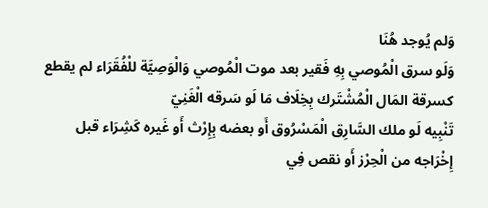وَلم يُوجد هُنَا
وَلَو سرق الْمُوصي بِهِ فَقير بعد موت الْمُوصي وَالْوَصِيَّة للْفُقَرَاء لم يقطع كسرقة المَال الْمُشْتَرك بِخِلَاف مَا لَو سَرقه الْغَنِيّ
تَنْبِيه لَو ملك السَّارِق الْمَسْرُوق أَو بعضه بِإِرْث أَو غَيره كَشِرَاء قبل إِخْرَاجه من الْحِرْز أَو نقص فِي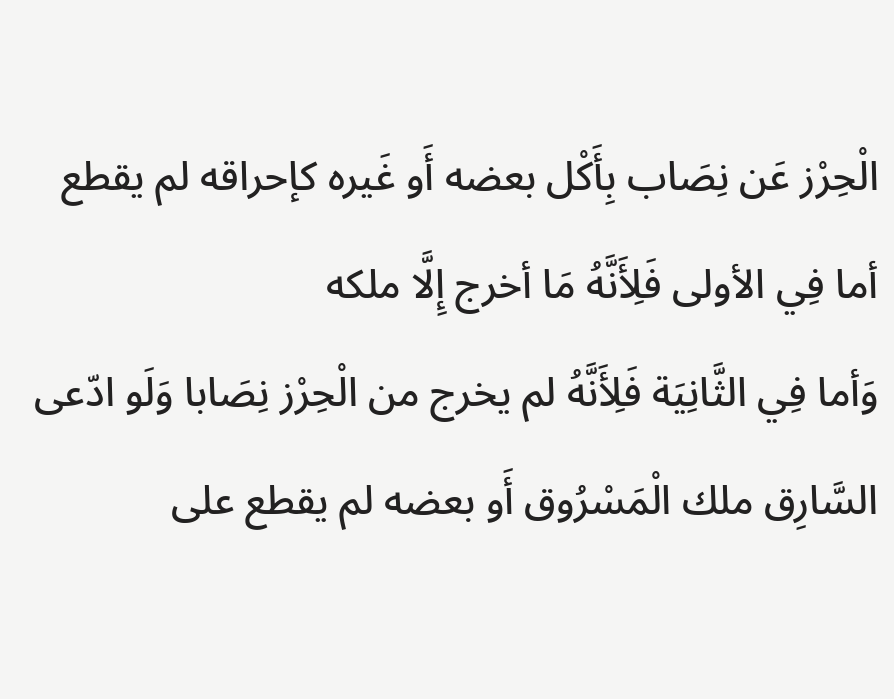الْحِرْز عَن نِصَاب بِأَكْل بعضه أَو غَيره كإحراقه لم يقطع أما فِي الأولى فَلِأَنَّهُ مَا أخرج إِلَّا ملكه
وَأما فِي الثَّانِيَة فَلِأَنَّهُ لم يخرج من الْحِرْز نِصَابا وَلَو ادّعى السَّارِق ملك الْمَسْرُوق أَو بعضه لم يقطع على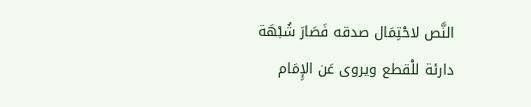النَّص لاحْتِمَال صدقه فَصَارَ شُبْهَة دارئة للْقطع ويروى عَن الإِمَام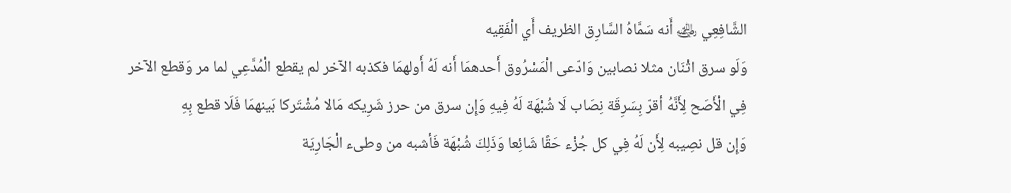الشَّافِعِي ﵁ أَنه سَمَّاهُ السَّارِق الظريف أَي الْفَقِيه
وَلَو سرق اثْنَان مثلا نصابين وَادّعى الْمَسْرُوق أَحدهمَا أَنه لَهُ أَولهمَا فكذبه الآخر لم يقطع الْمُدَّعِي لما مر وَقطع الآخر فِي الْأَصَح لِأَنَّهُ أقرّ بِسَرِقَة نِصَاب لَا شُبْهَة لَهُ فِيهِ وَإِن سرق من حرز شَرِيكه مَالا مُشْتَركا بَينهمَا فَلَا قطع بِهِ
وَإِن قل نصِيبه لِأَن لَهُ فِي كل جُزْء حَقًا شَائِعا وَذَلِكَ شُبْهَة فَأشبه من وطىء الْجَارِيَة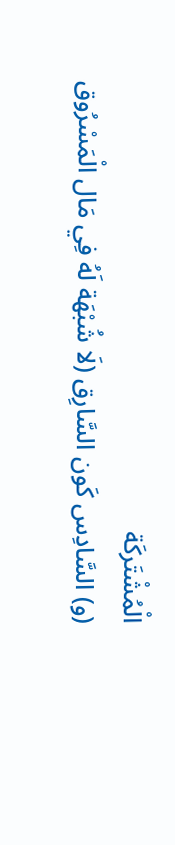الْمُشْتَركَة
(و) السَّادِس كَون السَّارِق (لَا شُبْهَة لَهُ فِي مَال الْمَسْرُوق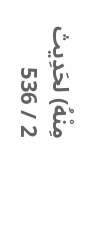مِنْهُ) لحَدِيث
2 / 536